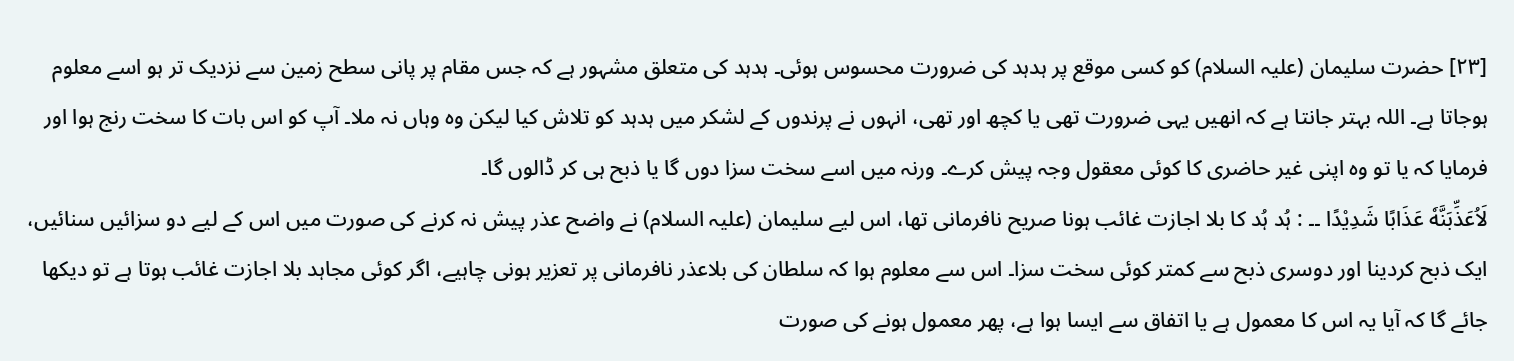[٢٣] حضرت سلیمان (علیہ السلام) کو کسی موقع پر ہدہد کی ضرورت محسوس ہوئی۔ ہدہد کی متعلق مشہور ہے کہ جس مقام پر پانی سطح زمین سے نزدیک تر ہو اسے معلوم ہوجاتا ہے۔ اللہ بہتر جانتا ہے کہ انھیں یہی ضرورت تھی یا کچھ اور تھی، انہوں نے پرندوں کے لشکر میں ہدہد کو تلاش کیا لیکن وہ وہاں نہ ملا۔ آپ کو اس بات کا سخت رنج ہوا اور فرمایا کہ یا تو وہ اپنی غیر حاضری کا کوئی معقول وجہ پیش کرے۔ ورنہ میں اسے سخت سزا دوں گا یا ذبح ہی کر ڈالوں گا۔
لَاُعَذِّبَنَّهٗ عَذَابًا شَدِيْدًا ۔۔ : ہُد ہُد کا بلا اجازت غائب ہونا صریح نافرمانی تھا، اس لیے سلیمان (علیہ السلام) نے واضح عذر پیش نہ کرنے کی صورت میں اس کے لیے دو سزائیں سنائیں، ایک ذبح کردینا اور دوسری ذبح سے کمتر کوئی سخت سزا۔ اس سے معلوم ہوا کہ سلطان کی بلاعذر نافرمانی پر تعزیر ہونی چاہیے، اگر کوئی مجاہد بلا اجازت غائب ہوتا ہے تو دیکھا جائے گا کہ آیا یہ اس کا معمول ہے یا اتفاق سے ایسا ہوا ہے، پھر معمول ہونے کی صورت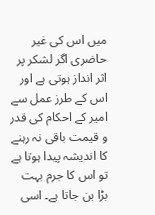میں اس کی غیر حاضری اگر لشکر پر اثر انداز ہوتی ہے اور اس کے طرز عمل سے امیر کے احکام کی قدر و قیمت باقی نہ رہنے کا اندیشہ پیدا ہوتا ہے تو اس کا جرم بہت بڑا بن جاتا ہے۔ اسی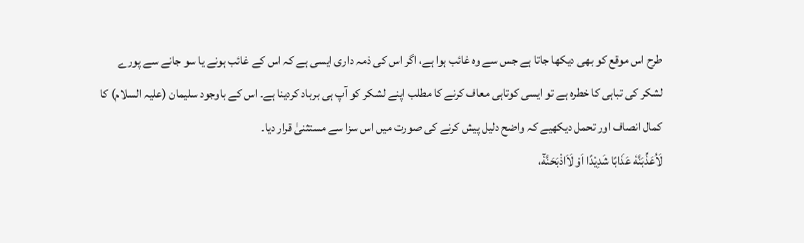طرح اس موقع کو بھی دیکھا جاتا ہے جس سے وہ غائب ہوا ہے، اگر اس کی ذمہ داری ایسی ہے کہ اس کے غائب ہونے یا سو جانے سے پورے لشکر کی تباہی کا خطرہ ہے تو ایسی کوتاہی معاف کرنے کا مطلب اپنے لشکر کو آپ ہی برباد کردینا ہے۔ اس کے باوجود سلیمان (علیہ السلام) کا کمال انصاف اور تحمل دیکھیے کہ واضح دلیل پیش کرنے کی صورت میں اس سزا سے مستثنیٰ قرار دیا۔
لَاُعَذِّبَنَّهٗ عَذَابًا شَدِيْدًا اَوْ لَاَاذْبَحَنَّهٗٓ،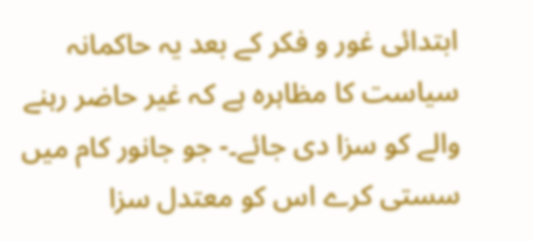ابتدائی غور و فکر کے بعد یہ حاکمانہ سیاست کا مظاہرہ ہے کہ غیر حاضر رہنے والے کو سزا دی جائے۔- جو جانور کام میں سستی کرے اس کو معتدل سزا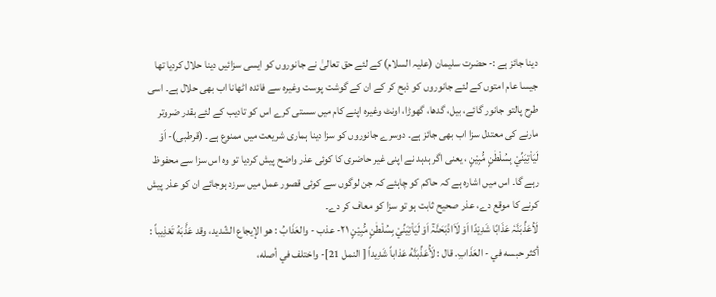دینا جائز ہے :- حضرت سلیمان (علیہ السلام) کے لئے حق تعالیٰ نے جانوروں کو ایسی سزائیں دینا حلال کردیا تھا جیسا عام امتوں کے لئے جانوروں کو ذبح کر کے ان کے گوشت پوست وغیرہ سے فائدہ اٹھانا اب بھی حلال ہے۔ اسی طرح پالتو جانور گائے، بیل، گدھا، گھوڑا، اونٹ وغیرہ اپنے کام میں سستی کرے اس کو تادیب کے لئے بقدر ضروتر مارنے کی معتدل سزا اب بھی جائز ہے۔ دوسرے جانوروں کو سزا دینا ہماری شریعت میں ممنوع ہے۔ (قرطبی)- اَوْ لَيَاْتِيَنِّيْ بِسُلْطٰنٍ مُّبِيْنٍ ، یعنی اگر ہدہد نے اپنی غیر حاضری کا کوئی عذر واضح پیش کردیا تو وہ اس سزا سے محفوظ رہے گا۔ اس میں اشارہ ہے کہ حاکم کو چاہئے کہ جن لوگوں سے کوئی قصور عمل میں سرزد ہوجائے ان کو عذر پیش کرنے کا موقع دے، عذر صحیح ثابت ہو تو سزا کو معاف کر دے۔
لَاُعَذِّبَنَّہٗ عَذَابًا شَدِيْدًا اَوْ لَاَاذْبَحَنَّہٗٓ اَوْ لَيَاْتِيَنِّيْ بِسُلْطٰنٍ مُّبِيْنٍ ٢١- عذب - والعَذَابُ : هو الإيجاع الشّديد، وقد عَذَّبَهُ تَعْذِيباً : أكثر حبسه في - العَذَابِ. قال : لَأُعَذِّبَنَّهُ عَذاباً شَدِيداً [ النمل 21]- واختلف في أصله،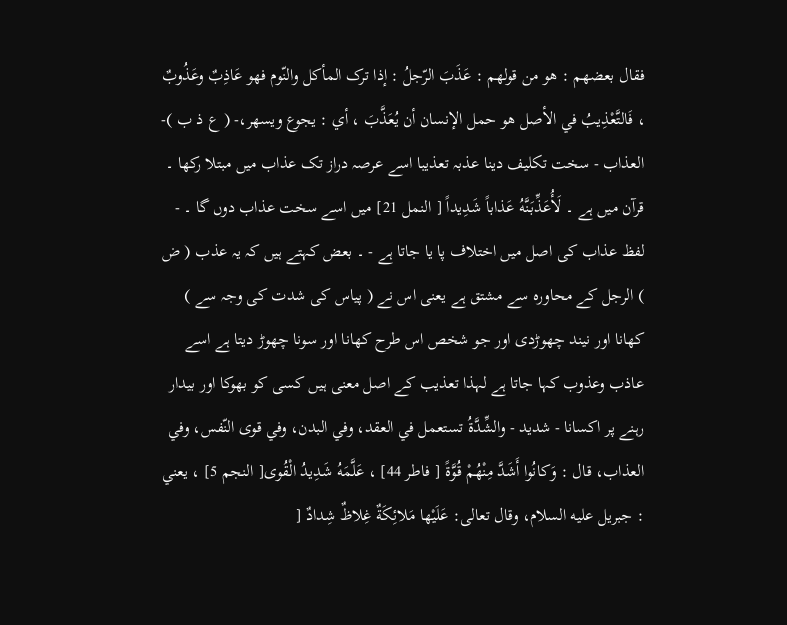فقال بعضهم : هو من قولهم : عَذَبَ الرّجلُ : إذا ترک المأكل والنّوم فهو عَاذِبٌ وعَذُوبٌ ، فَالتَّعْذِيبُ في الأصل هو حمل الإنسان أن يُعَذَّبَ ، أي : يجوع ويسهر،- ( ع ذ ب )- العذاب - سخت تکلیف دینا عذبہ تعذیبا اسے عرصہ دراز تک عذاب میں مبتلا رکھا ۔ قرآن میں ہے ۔ لَأُعَذِّبَنَّهُ عَذاباً شَدِيداً [ النمل 21] میں اسے سخت عذاب دوں گا ۔ - لفظ عذاب کی اصل میں اختلاف پا یا جاتا ہے - ۔ بعض کہتے ہیں کہ یہ عذب ( ض ) الرجل کے محاورہ سے مشتق ہے یعنی اس نے ( پیاس کی شدت کی وجہ سے ) کھانا اور نیند چھوڑدی اور جو شخص اس طرح کھانا اور سونا چھوڑ دیتا ہے اسے عاذب وعذوب کہا جاتا ہے لہذا تعذیب کے اصل معنی ہیں کسی کو بھوکا اور بیدار رہنے پر اکسانا - شدید - والشِّدَّةُ تستعمل في العقد، وفي البدن، وفي قوی النّفس، وفي العذاب، قال : وَكانُوا أَشَدَّ مِنْهُمْ قُوَّةً [ فاطر 44] ، عَلَّمَهُ شَدِيدُ الْقُوى[ النجم 5] ، يعني : جبریل عليه السلام، وقال تعالی: عَلَيْها مَلائِكَةٌ غِلاظٌ شِدادٌ [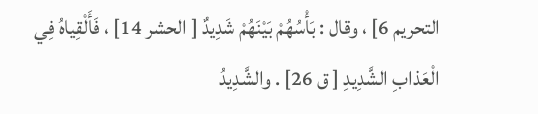التحریم 6] ، وقال : بَأْسُهُمْ بَيْنَهُمْ شَدِيدٌ [ الحشر 14] ، فَأَلْقِياهُ فِي الْعَذابِ الشَّدِيدِ [ ق 26] . والشَّدِيدُ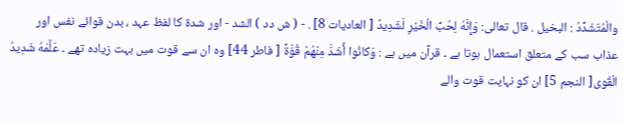والْمُتَشَدِّدُ : البخیل . قال تعالی: وَإِنَّهُ لِحُبِّ الْخَيْرِ لَشَدِيدٌ [ العادیات 8] . - ( ش دد ) الشد - اور شدۃ کا لفظ عہد ، بدن قوائے نفس اور عذاب سب کے متعلق استعمال ہوتا ہے ۔ قرآن میں ہے : وَكانُوا أَشَدَّ مِنْهُمْ قُوَّةً [ فاطر 44] وہ ان سے قوت میں بہت زیادہ تھے ۔ عَلَّمَهُ شَدِيدُ الْقُوى[ النجم 5] ان کو نہایت قوت والے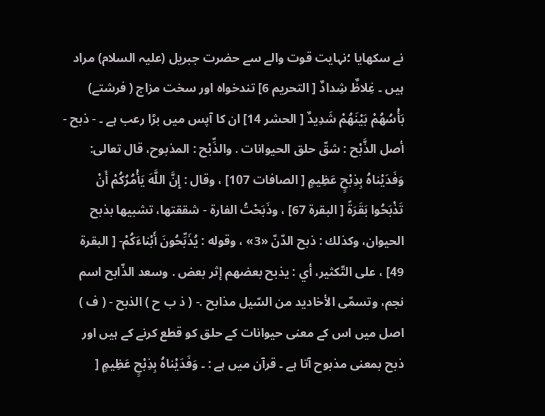نے سکھایا ؛نہایت قوت والے سے حضرت جبریل (علیہ السلام) مراد ہیں ۔ غِلاظٌ شِدادٌ [ التحریم 6] تندخواہ اور سخت مزاج ( فرشتے) بَأْسُهُمْ بَيْنَهُمْ شَدِيدٌ [ الحشر 14] ان کا آپس میں بڑا رعب ہے ۔ - ذبح - أصل الذَّبْح : شقّ حلق الحیوانات . والذِّبْح : المذبوح، قال تعالی: وَفَدَيْناهُ بِذِبْحٍ عَظِيمٍ [ الصافات 107] ، وقال : إِنَّ اللَّهَ يَأْمُرُكُمْ أَنْ تَذْبَحُوا بَقَرَةً [ البقرة 67] ، وذَبَحْتُ الفارة - شققتها، تشبيها بذبح الحیوان، وکذلك : ذبح الدّنّ «3» ، وقوله : يُذَبِّحُونَ أَبْناءَكُمْ- [ البقرة 49] ، علی التّكثير، أي : يذبح بعضهم إثر بعض . وسعد الذّابح اسم نجم، وتسمّى الأخادید من السّيل مذابح .- ( ذ ب ح ) الذبح - ( ف ) اصل میں اس کے معنی حیوانات کے حلق کو قطع کرنے کے ہیں اور ذبح بمعنی مذبوح آتا ہے ۔ قرآن میں ہے : ۔ وَفَدَيْناهُ بِذِبْحٍ عَظِيمٍ [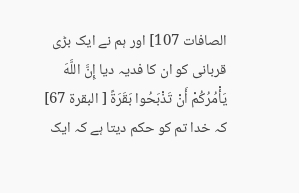الصافات 107] اور ہم نے ایک بڑی قربانی کو ان کا فدیہ دیا إِنَّ اللَّهَ يَأْمُرُكُمْ أَنْ تَذْبَحُوا بَقَرَةً [ البقرة 67] کہ خدا تم کو حکم دیتا ہے کہ ایک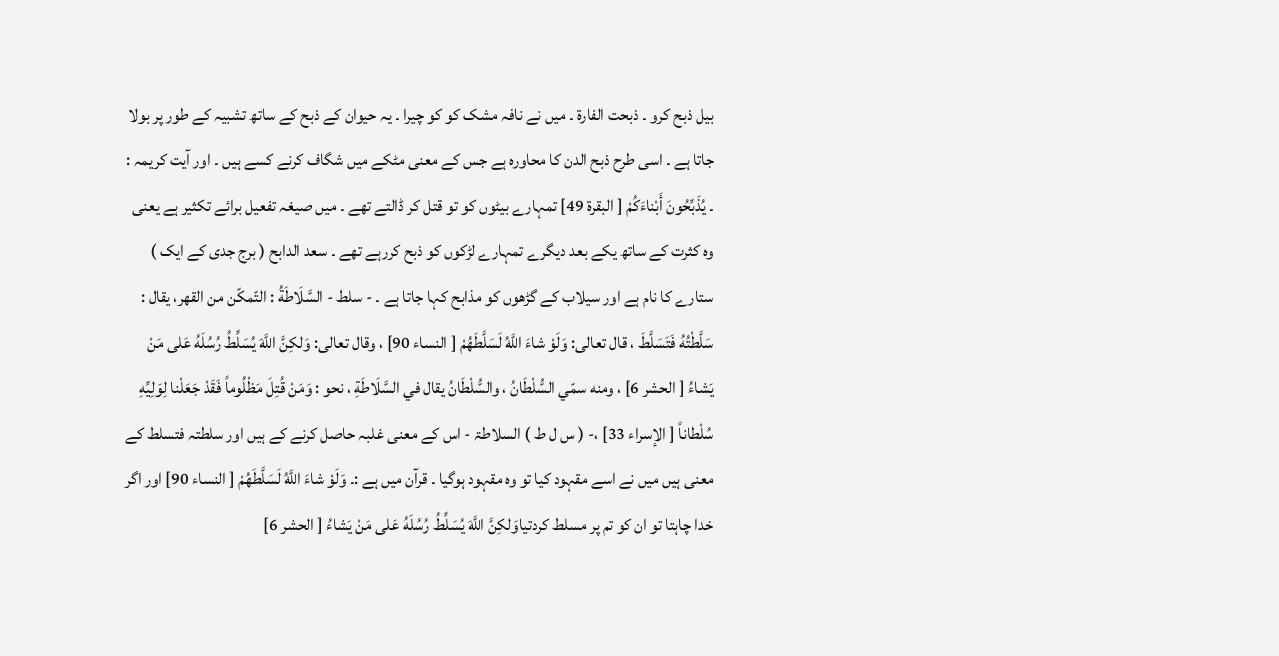بیل ذبح کرو ۔ ذبحت الفارۃ ۔ میں نے نافہ مشک کو کو چیرا ۔ یہ حیوان کے ذبح کے ساتھ تشبیہ کے طور پر بولا جاتا ہے ۔ اسی طرح ذبح الدن کا محاورہ ہے جس کے معنی مٹکے میں شگاف کرنے کسے ہیں ۔ اور آیت کریمہ : ۔ يُذَبِّحُونَ أَبْناءَكُمْ [ البقرة 49] تمہارے بیٹوں کو تو قتل کر ڈالتے تھے ۔ میں صیغہ تفعیل برائے تکثیر ہے یعنی وہ کثرت کے ساتھ یکے بعد دیگرے تمہارے لڑکوں کو ذبح کررہے تھے ۔ سعد الدابح ( برج جدی کے ایک ) ستارے کا نام ہے اور سیلاب کے گڑھوں کو مذابح کہا جاتا ہے ۔ - سلط - السَّلَاطَةُ : التّمكّن من القهر، يقال : سَلَّطْتُهُ فَتَسَلَّطَ ، قال تعالی: وَلَوْ شاءَ اللَّهُ لَسَلَّطَهُمْ [ النساء 90] ، وقال تعالی: وَلكِنَّ اللَّهَ يُسَلِّطُ رُسُلَهُ عَلى مَنْ يَشاءُ [ الحشر 6] ، ومنه سمّي السُّلْطَانُ ، والسُّلْطَانُ يقال في السَّلَاطَةِ ، نحو : وَمَنْ قُتِلَ مَظْلُوماً فَقَدْ جَعَلْنا لِوَلِيِّهِ سُلْطاناً [ الإسراء 33] ،- ( س ل ط ) السلاطۃ - اس کے معنی غلبہ حاصل کرنے کے ہیں اور سلطتہ فتسلط کے معنی ہیں میں نے اسے مقہود کیا تو وہ مقہود ہوگیا ۔ قرآن میں ہے :۔ وَلَوْ شاءَ اللَّهُ لَسَلَّطَهُمْ [ النساء 90] اور اگر خدا چاہتا تو ان کو تم پر مسلط کردتیاوَلكِنَّ اللَّهَ يُسَلِّطُ رُسُلَهُ عَلى مَنْ يَشاءُ [ الحشر 6]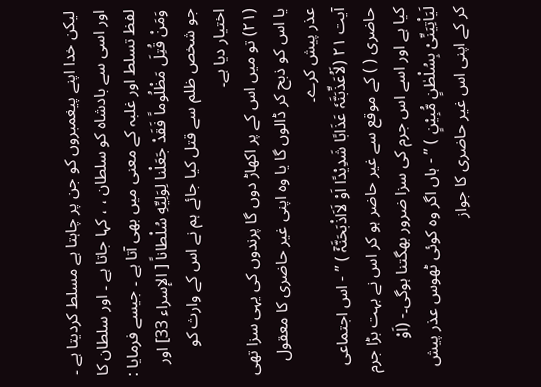لیکن خدا اپنے پیغمبروں کو جن پر چاہتا ہے مسلط کردیتا ہے ۔ اور اسی سے بادشاہ کو سلطان ، ، کہا جاتا ہے ۔ اور سلطان کا لفظ تسلط اور غلبہ کے معنی میں بھی آتا ہے ۔ جیسے فرمایا : وَمَنْ قُتِلَ مَظْلُوماً فَقَدْ جَعَلْنا لِوَلِيِّهِ سُلْطاناً [ الإسراء 33] اور جو شخص ظلم سے قتل کیا جائے ہم نے اس کے وارث کو اختیار دیا ہے۔
(٢١) تو میں اس کے پر اکھاڑ دوں گا پرندوں کی یہی سزا تھی یا اس کو ذبح کر ڈالوں گا یا وہ اپنی غیر حاضری کا معقول عذر پیش کرے۔
آیت ٢١ (لَاُعَذِّبَنَّہٗ عَذَابًا شَدِیْدًا اَوْ لَاَاذْبَحَنَّہٗٓ ) ” - اس اجتماعی حاضری ( ) کے موقع سے غیر حاضر ہو کر اس نے بہت بڑا جرم کیا ہے اور اسے اس جرم کی سزا ضرور بھگتنا ہوگی۔- (اَوْ لَیَاْتِیَنِّیْ بِسُلْطٰنٍ مُّبِیْنٍ ) ” - ہاں اگر وہ کوئی ٹھوس عذر پیش کر کے اپنی اس غیر حاضری کا جواز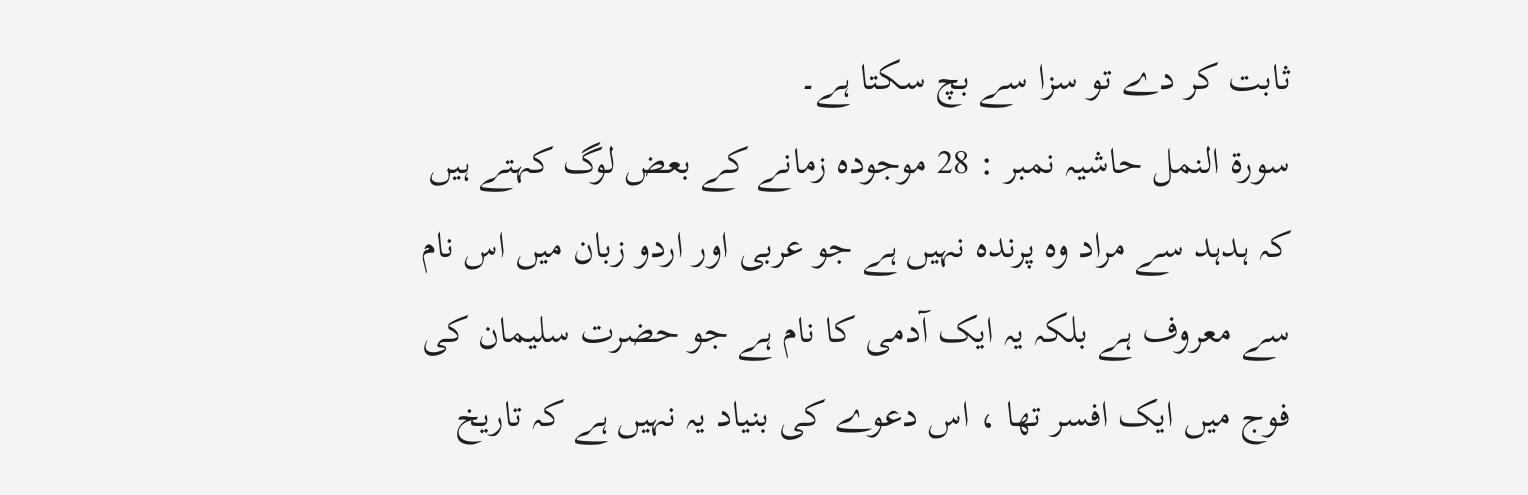ثابت کر دے تو سزا سے بچ سکتا ہے۔
سورة النمل حاشیہ نمبر : 28 موجودہ زمانے کے بعض لوگ کہتے ہیں کہ ہدہد سے مراد وہ پرندہ نہیں ہے جو عربی اور اردو زبان میں اس نام سے معروف ہے بلکہ یہ ایک آدمی کا نام ہے جو حضرت سلیمان کی فوج میں ایک افسر تھا ، اس دعوے کی بنیاد یہ نہیں ہے کہ تاریخ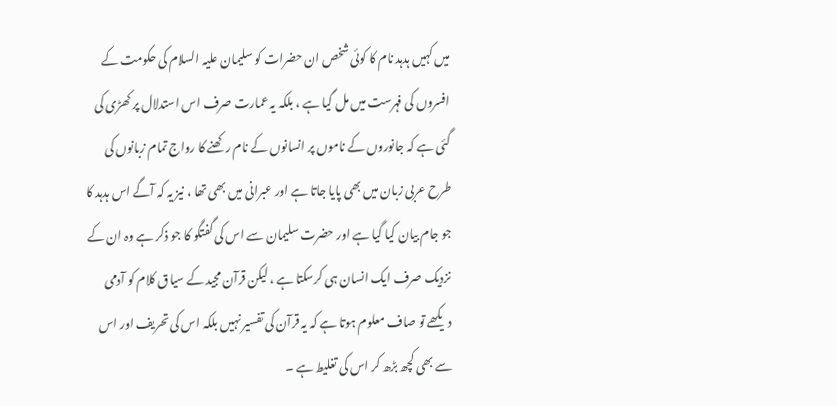میں کہیں ہدہد نام کا کوئی شخص ان حضرات کو سلیمان علیہ السلام کی حکومت کے افسروں کی فہرست میں مل گیا ہے ، بلکہ یہ عمارت صرف اس استدلال پر کھڑی کی گئی ہے کہ جانوروں کے ناموں پر انسانوں کے نام رکھنے کا رواج تمام زبانوں کی طرح عربی زبان میں بھی پایا جاتا ہے اور عبرانی میں بھی تھا ، نیز یہ کہ آگے اس ہدہد کا جو جام بیان کیا گیا ہے اور حضرت سلیمان سے اس کی گفتگو کا جو ذکر ہے وہ ان کے نزدیک صرف ایک انسان ہی کرسکتا ہے ، لیکن قرآن مجید کے سیاق کلام کو آدمی دیکھے تو صاف معلوم ہوتا ہے کہ یہ قرآن کی تفسیر نہیں بلکہ اس کی تحریف اور اس سے بھی کچھ بڑھ کر اس کی تغلیط ہے ۔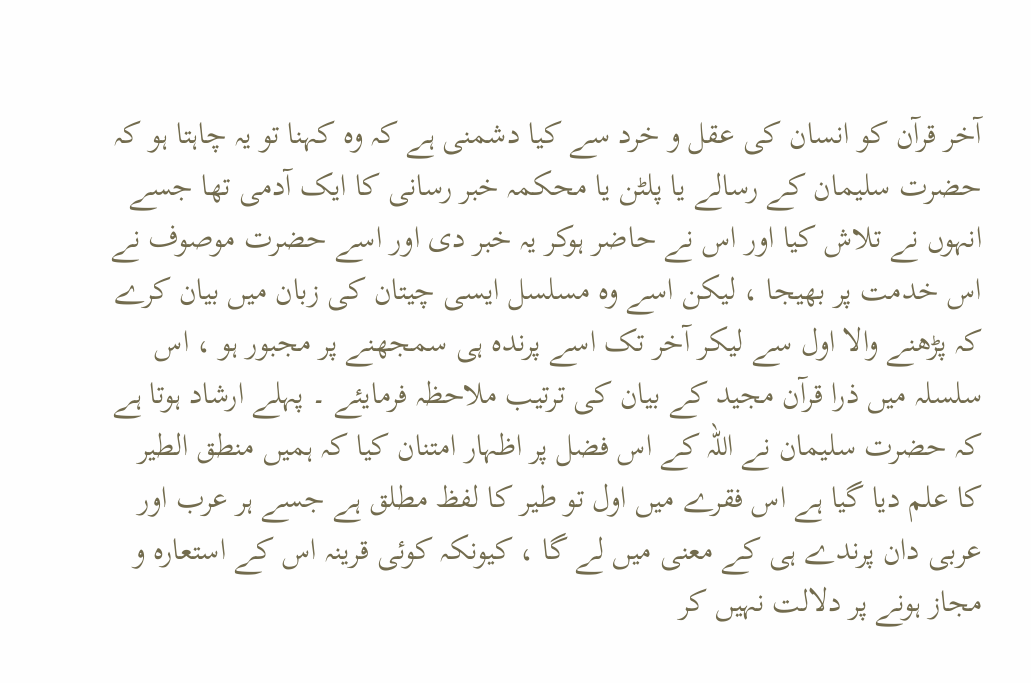آخر قرآن کو انسان کی عقل و خرد سے کیا دشمنی ہے کہ وہ کہنا تو یہ چاہتا ہو کہ حضرت سلیمان کے رسالے یا پلٹن یا محکمہ خبر رسانی کا ایک آدمی تھا جسے انہوں نے تلاش کیا اور اس نے حاضر ہوکر یہ خبر دی اور اسے حضرت موصوف نے اس خدمت پر بھیجا ، لیکن اسے وہ مسلسل ایسی چیتان کی زبان میں بیان کرے کہ پڑھنے والا اول سے لیکر آخر تک اسے پرندہ ہی سمجھنے پر مجبور ہو ، اس سلسلہ میں ذرا قرآن مجید کے بیان کی ترتیب ملاحظہ فرمایئے ۔ پہلے ارشاد ہوتا ہے کہ حضرت سلیمان نے اللہ کے اس فضل پر اظہار امتنان کیا کہ ہمیں منطق الطیر کا علم دیا گیا ہے اس فقرے میں اول تو طیر کا لفظ مطلق ہے جسے ہر عرب اور عربی دان پرندے ہی کے معنی میں لے گا ، کیونکہ کوئی قرینہ اس کے استعارہ و مجاز ہونے پر دلالت نہیں کر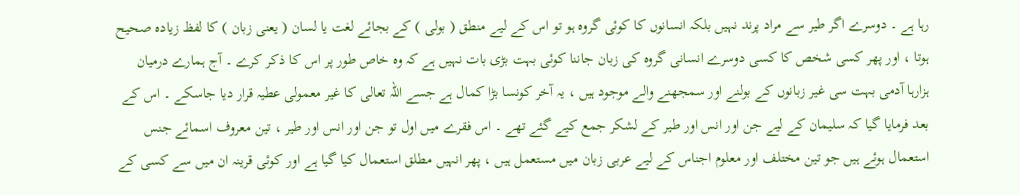رہا ہے ۔ دوسرے اگر طیر سے مراد پرند نہیں بلکہ انسانوں کا کوئی گروہ ہو تو اس کے لیے منطق ( بولی ) کے بجائے لغت یا لسان ( یعنی زبان ) کا لفظ زیادہ صحیح ہوتا ، اور پھر کسی شخص کا کسی دوسرے انسانی گروہ کی زبان جاننا کوئی بہت بڑی بات نہیں ہے کہ وہ خاص طور پر اس کا ذکر کرے ۔ آج ہمارے درمیان ہزارہا آدمی بہت سی غیر زبانوں کے بولنے اور سمجھنے والے موجود ہیں ، یہ آخر کونسا بڑا کمال ہے جسے اللہ تعالی کا غیر معمولی عطیہ قرار دیا جاسکے ۔ اس کے بعد فرمایا گیا کہ سلیمان کے لیے جن اور انس اور طیر کے لشکر جمع کیے گئے تھے ۔ اس فقرے میں اول تو جن اور انس اور طیر ، تین معروف اسمائے جنس استعمال ہوئے ہیں جو تین مختلف اور معلوم اجناس کے لیے عربی زبان میں مستعمل ہیں ، پھر انہیں مطلق استعمال کیا گیا ہے اور کوئی قرینہ ان میں سے کسی کے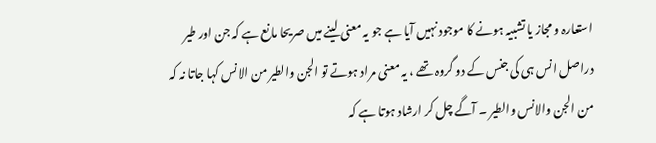استعارہ و مجاز یا تشبیہ ہونے کا موجود نہیں آیا ہے جو یہ معنی لینے میں صریحا مانع ہے کہ جن اور طیر دراصل انس ہی کی جنس کے دو گروہ تھے ، یہ معنی مراد ہوتے تو الجن والطیر من الانس کہا جاتا نہ کہ من الجن والانس والطیر ۔ آگے چل کر ارشاد ہوتا ہے کہ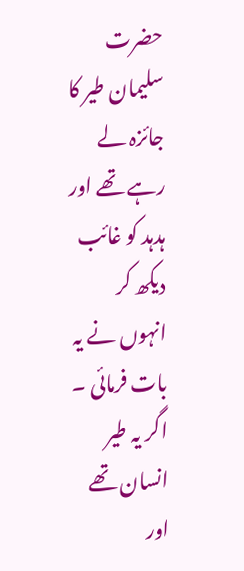حضرت سلیمان طیر کا جائزہ لے رہے تھے اور ہدہد کو غائب دیکھ کر انہوں نے یہ بات فرمائی ۔ اگر یہ طیر انسان تھے اور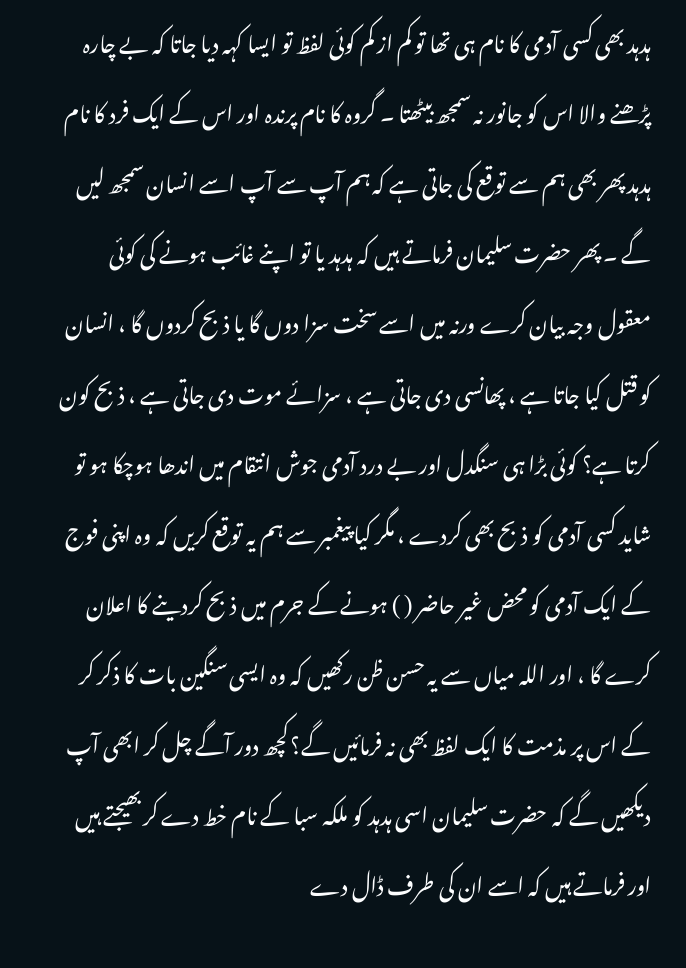ہدہد بھی کسی آدمی کا نام ہی تھا تو کم از کم کوئی لفظ تو ایسا کہہ دیا جاتا کہ بے چارہ پڑھنے والا اس کو جانور نہ سمجھ بیٹھتا ۔ گروہ کا نام پرندہ اور اس کے ایک فرد کا نام ہدہد پھر بھی ہم سے توقع کی جاتی ہے کہ ہم آپ سے آپ اسے انسان سمجھ لیں گے ۔ پھر حضرت سلیمان فرماتے ہیں کہ ہدہد یا تو اپنے غائب ہونے کی کوئی معقول وجہ بیان کرے ورنہ میں اسے سخت سزا دوں گا یا ذبح کردوں گا ، انسان کو قتل کیا جاتا ہے ، پھانسی دی جاتی ہے ، سزائے موت دی جاتی ہے ، ذبح کون کرتا ہے؟ کوئی بڑا ہی سنگدل اور بے درد آدمی جوش انتقام میں اندھا ہوچکا ہو تو شاید کسی آدمی کو ذبح بھی کردے ، مگر کیا پیغمبر سے ہم یہ توقع کریں کہ وہ اپنی فوج کے ایک آدمی کو محض غیر حاضر ( ) ہونے کے جرم میں ذبح کردینے کا اعلان کرے گا ، اور اللہ میاں سے یہ حسن ظن رکھیں کہ وہ ایسی سنگین بات کا ذکر کر کے اس پر مذمت کا ایک لفظ بھی نہ فرمائیں گے؟ کچھ دور آگے چل کر ابھی آپ دیکھیں گے کہ حضرت سلیمان اسی ہدہد کو ملکہ سبا کے نام خط دے کر بھیجتے ہیں اور فرماتے ہیں کہ اسے ان کی طرف ڈال دے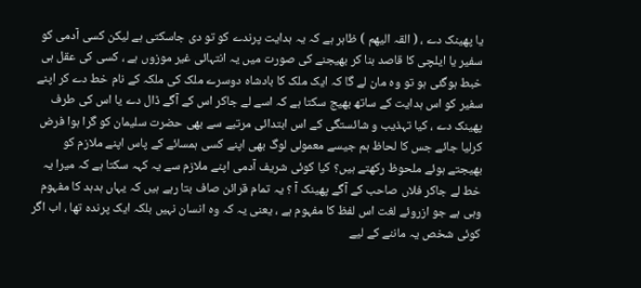یا پھینک دے ، ( القہ الیھم ) ظاہر ہے کہ یہ ہدایت پرندے کو تو دی جاسکتی ہے لیکن کسی آدمی کو سفیر یا ایلچی کا قاصد بنا کر بھیجنے کی صورت میں یہ انتہائی غیر موزوں ہے ، کسی کی عقل ہی خبط ہوگئی ہو تو وہ مان لے گا کہ ایک ملک کا بادشاہ دوسرے ملک کی ملکہ کے نام خط دے کر اپنے سفیر کو اس ہدایت کے ساتھ بھیج سکتا ہے کہ اسے لے جاکر اس کے آگے ڈال دے یا اس کی طرف پھینک دے ، کیا تہذیب و شائستگی کے اس ابتدائی مرتبے سے بھی حضرت سلیمان کو گرا ہوا فرض کرلیا جائے جس کا لحاظ ہم جیسے معمولی لوگ بھی اپنے کسی ہمسائے کے پاس اپنے ملازم کو بھیجتے ہوئے ملحوظ رکھتے ہیں؟ کیا کوئی شریف آدمی اپنے ملازم سے یہ کہہ سکتا ہے کہ میرا یہ خط لے جاکر فلاں صاحب کے آگے پھینک آ ؟ یہ تمام قرائن صاف بتا رہے ہیں کہ یہاں ہدہد کا مفہوم وہی ہے جو ازروئے لغت اس لفظ کا مفہوم ہے ، یعنی یہ کہ وہ انسان نہیں بلکہ ایک پرندہ تھا ، اب اگر کوئی شخص یہ ماننے کے لیے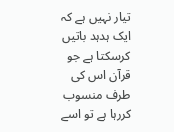تیار نہیں ہے کہ ایک ہدہد باتیں کرسکتا ہے جو قرآن اس کی طرف منسوب کررہا ہے تو اسے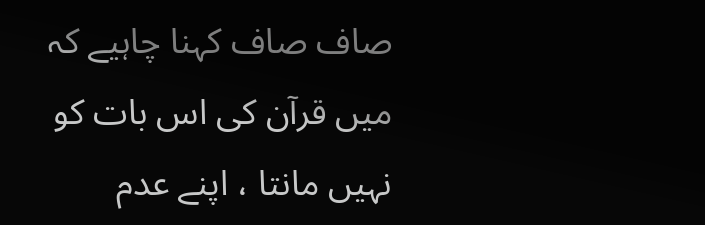صاف صاف کہنا چاہیے کہ میں قرآن کی اس بات کو نہیں مانتا ، اپنے عدم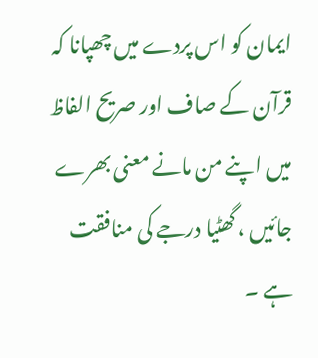ایمان کو اس پردے میں چھپانا کہ قرآن کے صاف اور صریح الفاظ میں اپنے من مانے معنی بھرے جائیں ، گھٹیا درجے کی منافقت ہے ۔